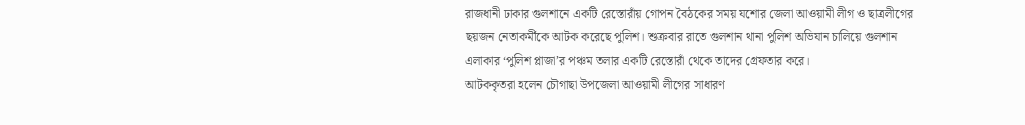রাজধানী ঢাকার গুলশানে একটি রেস্তোরাঁয় গোপন বৈঠকের সময় যশোর জেলা আওয়ামী লীগ ও ছাত্রলীগের ছয়জন নেতাকর্মীকে আটক করেছে পুলিশ। শুক্রবার রাতে গুলশান থানা পুলিশ অভিযান চালিয়ে গুলশান এলাকার ‘পুলিশ প্লাজা’র পঞ্চম তলার একটি রেস্তোরাঁ থেকে তাদের গ্রেফতার করে।
আটককৃতরা হলেন চৌগাছা উপজেলা আওয়ামী লীগের সাধারণ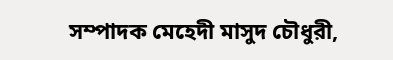সম্পাদক মেহেদী মাসুদ চৌধুরী,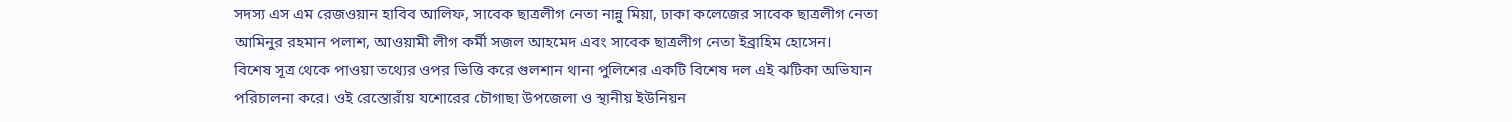সদস্য এস এম রেজওয়ান হাবিব আলিফ, সাবেক ছাত্রলীগ নেতা নান্নু মিয়া, ঢাকা কলেজের সাবেক ছাত্রলীগ নেতা আমিনুর রহমান পলাশ, আওয়ামী লীগ কর্মী সজল আহমেদ এবং সাবেক ছাত্রলীগ নেতা ইব্রাহিম হোসেন।
বিশেষ সূত্র থেকে পাওয়া তথ্যের ওপর ভিত্তি করে গুলশান থানা পুলিশের একটি বিশেষ দল এই ঝটিকা অভিযান পরিচালনা করে। ওই রেস্তোরাঁয় যশোরের চৌগাছা উপজেলা ও স্থানীয় ইউনিয়ন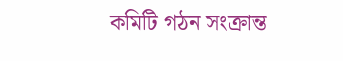কমিটি গঠন সংক্রান্ত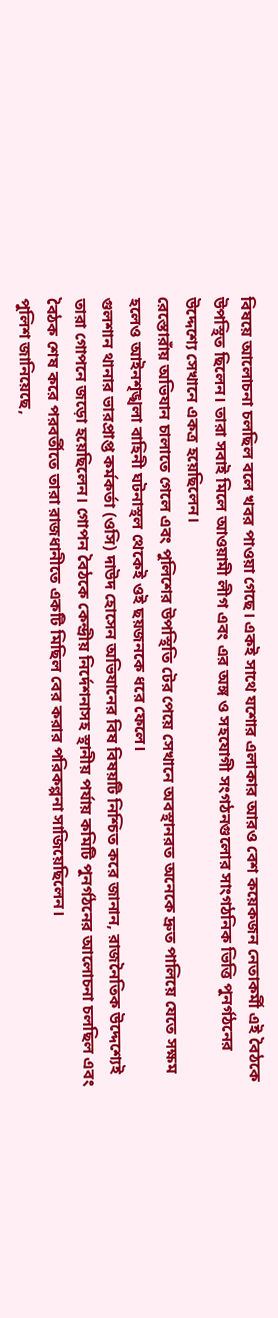বিষয়ে আলোচনা চলছিল বলে খবর পাওয়া গেছে। একই সাথে যশোর এলাকার আরও বেশ কয়েকজন নেতাকর্মী এই বৈঠকে উপস্থিত ছিলেন। তারা সবাই মিলে আওয়ামী লীগ এবং এর অঙ্গ ও সহযোগী সংগঠনগুলোর সাংগঠনিক ভিত্তি পুনর্গঠনের উদ্দেশ্যে সেখানে একত্র হয়েছিলেন।
রেস্তোরাঁয় অভিযান চালাতে গেলে এবং পুলিশের উপস্থিতি টের পেয়ে সেখানে অবস্থানরত অনেকে দ্রুত পালিয়ে যেতে সক্ষম হলেও আইনশৃঙ্খলা বাহিনী ঘটনাস্থল থেকেই ওই ছয়জনকে ধরে ফেলে।
গুলশান থানার ভারপ্রাপ্ত কর্মকর্তা (ওসি) দাউদ হোসেন অভিযানের বিষ বিষয়টি নিশ্চিত করে জানান, রাজনৈতিক উদ্দেশ্যেই তারা গোপনে জড়ো হয়েছিলেন। গোপন বৈঠকে কেন্দ্রীয় নির্দেশনাসহ স্থানীয় পর্যায় কমিটি পুনর্গঠনের আলোচনা চলছিল এবং বৈঠক শেষ করে পরবর্তীতে তারা রাজধানীতে একটি মিছিল বের করার পরিকল্পনা সাজিয়েছিলেন।
পুলিশ জানিয়েছে,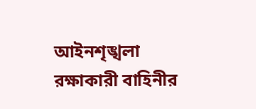আইনশৃঙ্খলা রক্ষাকারী বাহিনীর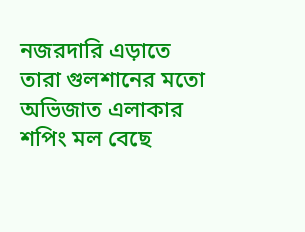নজরদারি এড়াতে তারা গুলশানের মতো অভিজাত এলাকার শপিং মল বেছে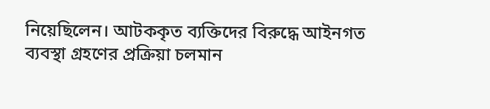নিয়েছিলেন। আটককৃত ব্যক্তিদের বিরুদ্ধে আইনগত ব্যবস্থা গ্রহণের প্রক্রিয়া চলমান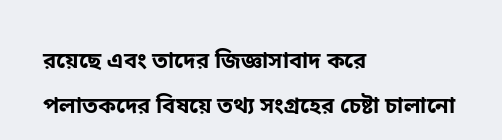রয়েছে এবং তাদের জিজ্ঞাসাবাদ করে পলাতকদের বিষয়ে তথ্য সংগ্রহের চেষ্টা চালানো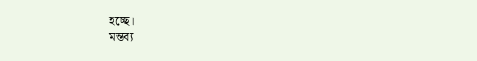হচ্ছে।
মন্তব্য